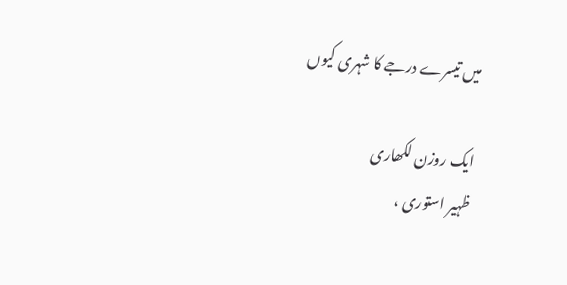میں تیسرے درجے کا شہری کیوں

ایک روزن لکھاری
ظہیر استوری ،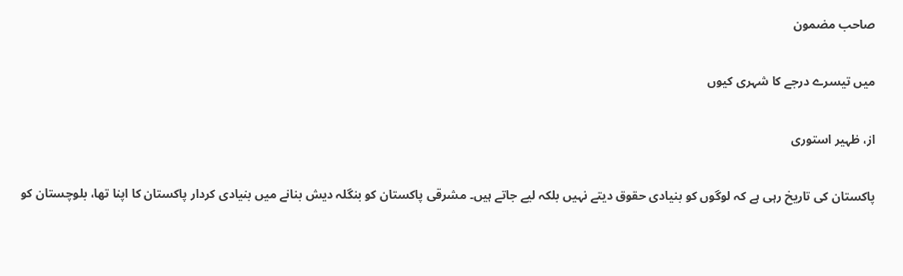صاحب مضمون

میں تیسرے درجے کا شہری کیوں

از، ظہیر استوری

پاکستان کی تاریخ رہی ہے کہ لوگوں کو بنیادی حقوق دیتے نہیں بلکہ لیے جاتے ہیں۔ مشرقی پاکستان کو بنگلہ دیش بنانے میں بنیادی کردار پاکستان کا اپنا تھا، بلوچستان کو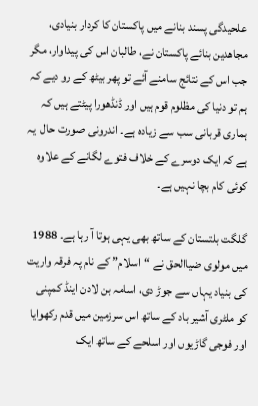علحیدگی پسند بنانے میں پاکستان کا کردار بنیادی، مجاھدین بنائے پاکستان نے، طالبان اس کی پیداوار، مگر جب اس کے نتائج سامنے آئے تو پھر بیٹھ کے رو دیے کہ ہم تو دنیا کی مظلوم قوم ہیں اور ڈنڈھورا پیٹتے ہیں کہ ہماری قربانی سب سے زیادہ ہے۔ اندرونی صورت حال  یہ ہے کہ ایک دوسرے کے خلاف فتوے لگانے کے علاوہ کوئی کام بچا نہیں ہے۔

گلگت بلتستان کے ساتھ بھی یہی ہوتا آ رہا ہے۔ 1988 میں مولوی ضیاالحق نے “اسلام” کے نام پہ فرقہ واریت کی بنیاد یہاں سے جوڑ دی، اسامہ بن لادن اینڈ کمپنی کو ملٹری آشیر باد کے ساتھ اس سرزمین میں قدم رکھوایا اور فوجی گاڑیوں اور اسلحے کے ساتھ ایک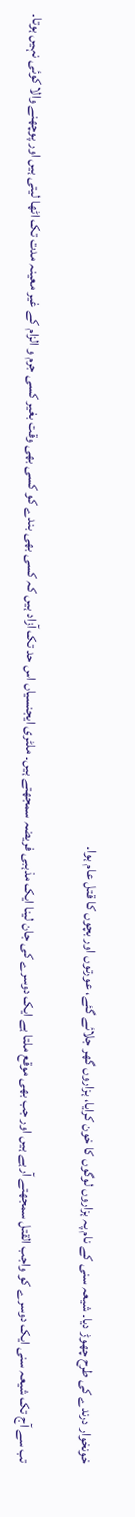خونخوار درندے کی طرح چھوڑ دیا۔ شیعہ سنی کے نام پہ ہزاروں لوگوں کا خون کرایا، ہزاروں گھر جلائے گئے، عورتوں اور بچوں کا قتل عام ہوا۔

تب سے آج تک شیعہ سنی ایک دوسرے کو واجب القتل سمجھتے آرہے ہیں اور جب بھی موقع ملتا ہے ایک دوسرے کی جان لینا ایک مذہبی فریضہ سمجھتے ہیں۔ ملٹری ایجنسیاں اس حد تک آزاد ہیں کہ کسی بھی بندے کو کسی بھی وقت بغیر کسی جرم و الزام کے غیر معینہ مدت تک اٹھا لیتی ہیں اور پوچھنے والا کوئی نہیں ہوتا۔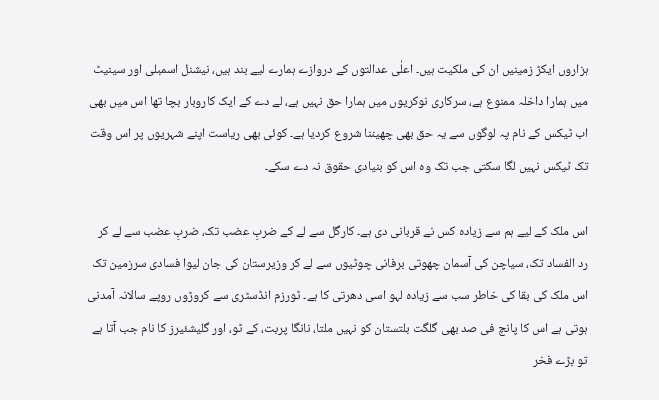ہزاروں ایکڑ زمینیں ان کی ملکیت ہیں۔ اعلٰی عدالتوں کے دروازے ہمارے لیے بند ہیں، نیشنل اسمبلی اور سینیٹ میں ہمارا داخلہ ممنوع ہے، سرکاری نوکریوں میں ہمارا حق نہیں ہے، لے دے کے ایک کاروبار بچا تھا اس میں بھی اب ٹیکس کے نام پہ لوگوں سے یہ حق بھی چھیننا شروع کردیا ہے۔ کوئی بھی ریاست اپنے شہریوں پر اس وقت تک ٹیکس نہیں لگا سکتی جب تک وہ اس کو بنیادی حقوق نہ دے سکے۔

اس ملک کے لیے ہم سے زیادہ کس نے قربانی دی ہے۔ کارگل سے لے کے ضربِ عضب تک، ضربِ عضب سے لے کر رد الفساد تک، سیاچن کی آسمان چھوتی برفانی چوٹیوں سے لے کر وزیرستان کی جان لیوا فسادی سرزمین تک اس ملک کی بقا کی خاطر سب سے زیادہ لہو اسی دھرتی کا ہے۔ ٹورزم انڈسٹری سے کروڑوں روپے سالانہ آمدنی ہوتی ہے اس کا پانچ فی صد بھی گلگت بلتستان کو نہیں ملتا، نانگا پربت، کے ٹو، اور گلیشئیرز کا نام جب آتا ہے تو بڑے فخر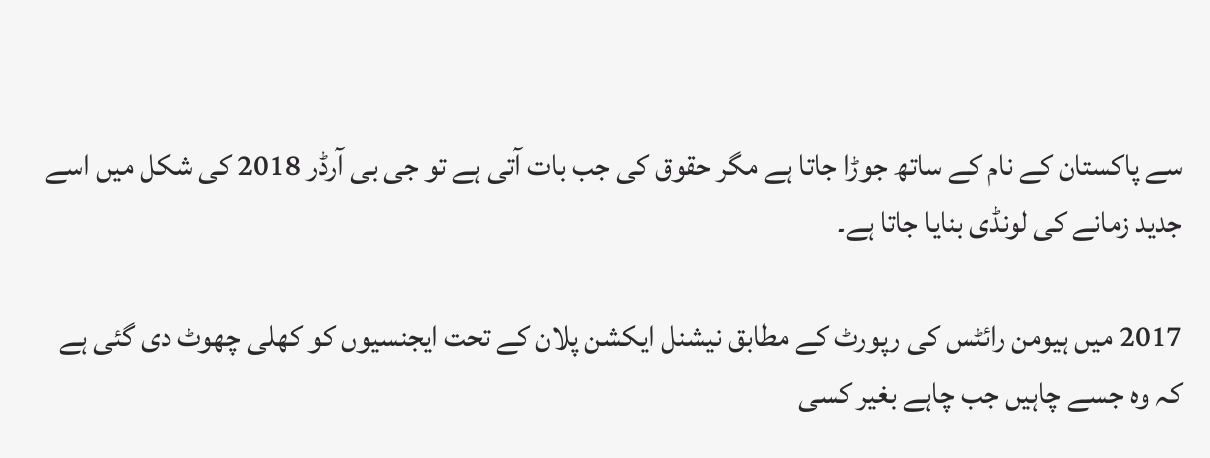سے پاکستان کے نام کے ساتھ جوڑا جاتا ہے مگر حقوق کی جب بات آتی ہے تو جی بی آرڈر 2018 کی شکل میں اسے جدید زمانے کی لونڈی بنایا جاتا ہے۔

2017 میں ہیومن رائٹس کی رپورٹ کے مطابق نیشنل ایکشن پلان کے تحت ایجنسیوں کو کھلی چھوٹ دی گئی ہے کہ وہ جسے چاہیں جب چاہے بغیر کسی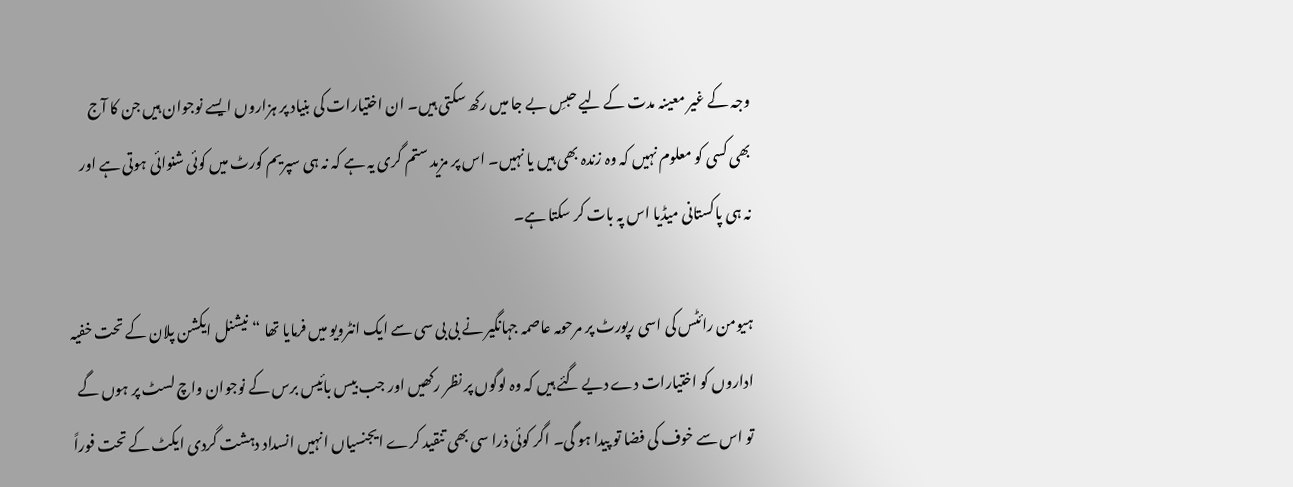وجہ کے غیر معینہ مدت کے لیے حبسِ بے جا میں رکھ سکتی ہیں۔ ان اختیارات کی بنیاد پر ہزاروں ایسے نوجوان ہیں جن کا آج بھی کسی کو معلوم نہیں کہ وہ زندہ بھی ہیں یا نہیں۔ اس پر مزید ستم گری یہ ہے کہ نہ ہی سپریم کورٹ میں کوئی شنوائی ہوتی ہے اور نہ ہی پاکستانی میڈیا اس پہ بات کر سکتا ہے۔

ہیومن رائٹس کی اسی رپورٹ پر مرحومہ عاصمہ جہانگیر نے بی بی سی سے ایک انٹرویو میں فرمایا تھا “نیشنل ایکشن پلان کے تحت خفیہ اداروں کو اختیارات دے دیے گئے ہیں کہ وہ لوگوں پر نظر رکھیں اور جب بیس بائیس برس کے نوجوان واچ لسٹ پر ہوں گے تو اس سے خوف کی فضا تو پیدا ہو گی۔ اگر کوئی ذرا سی بھی تنقید کرے ایجنسیاں انہیں انسداد دہشت گردی ایکٹ کے تحت فوراً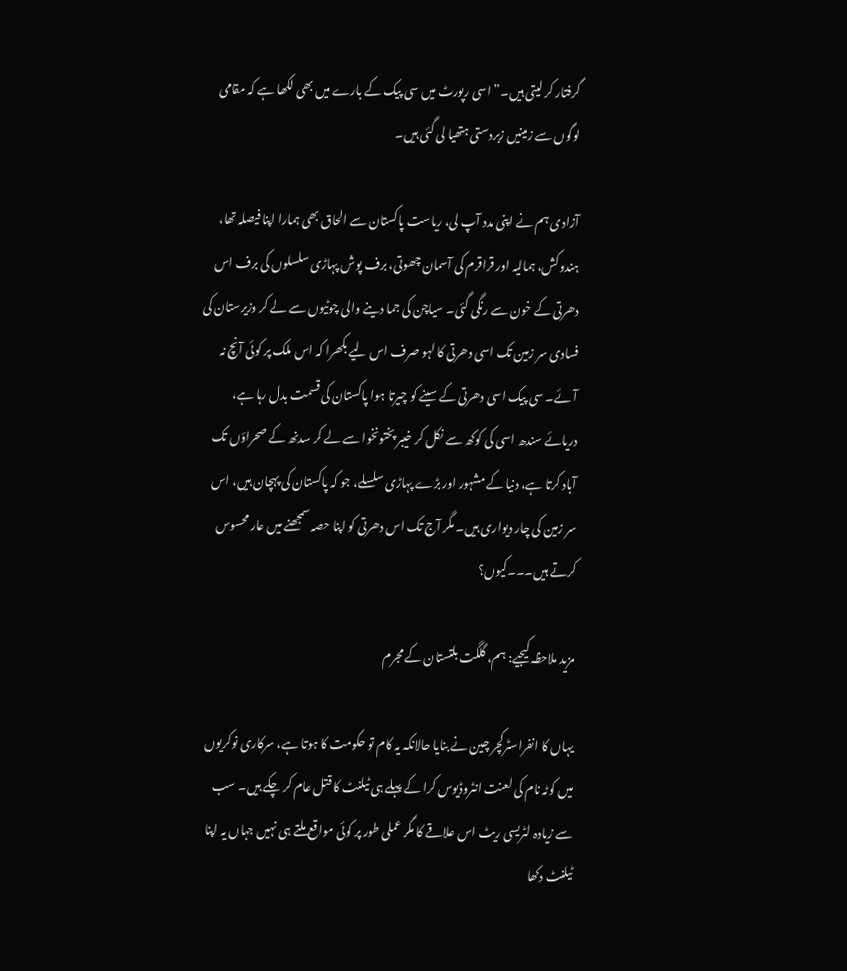گرفتار کر لیتی ہیں۔” اسی رپورٹ میں سی پیک کے بارے میں بھی لکھا ہے کہ مقامی لوگوں سے زمینیں زبردستی ہتھیا لی گئی ہیں۔

آزادی ہم نے اپنی مدد آپ لی، ریاست پاکستان سے الحاق بھی ہمارا اپنا فیصلہ تھا، ہندوکش، ہمالیہ اور قراقرم کی آسمان چھوتی، برف پوش پہاڑی سلسلوں کی برف اس دھرتی کے خون سے رنگی گئی۔ سیاچن کی جما دینے والی چوٹیوں سے لے کر وزیرستان کی فسادی سر زمین تک اسی دھرتی کا لہو صرف اس لیے بکھرا کہ اس ملک پر کوئی آنچ نہ آئے۔ سی پیک اسی دھرتی کے سینے کو چیرتا ہوا پاکستان کی قسمت بدل رہا ہے، دریائے سندھ اسی کی کوکھ سے نکل کر خیبر پختونخوا سے لے کر سدنھ کے صحراؤں تک آباد کرتا ہے، دنیا کے مشہور اور بڑے پہاڑی سلسلے، جو کہ پاکستان کی پہچان ہیں، اس سر زمین کی چار دیواری ہیں۔ مگر آج تک اس دھرتی کو اپنا حصہ سمجھنے میں عار محسوس کرتے ہیں۔۔۔کیوں؟

مزید ملاحظہ کیجیے: ہم، گلگت بلتستان کے مجرم

یہاں کا انفراسٹرکچر چین نے بنایا حالانکہ یہ کام تو حکومت کا ہوتا ہے، سرکاری نوکریوں میں کوٹہ نام کی لعنت انٹروڈیوس کرا کے پہلے ہی ٹیلنٹ کا قتل عام کر چکے ہیں۔ سب سے زیادہ لٹریسی ریٹ اس علاقے کا مگر عملی طور پر کوئی مواقع ملتے ہی نہیں جہاں یہ اپنا ٹیلنٹ دکھا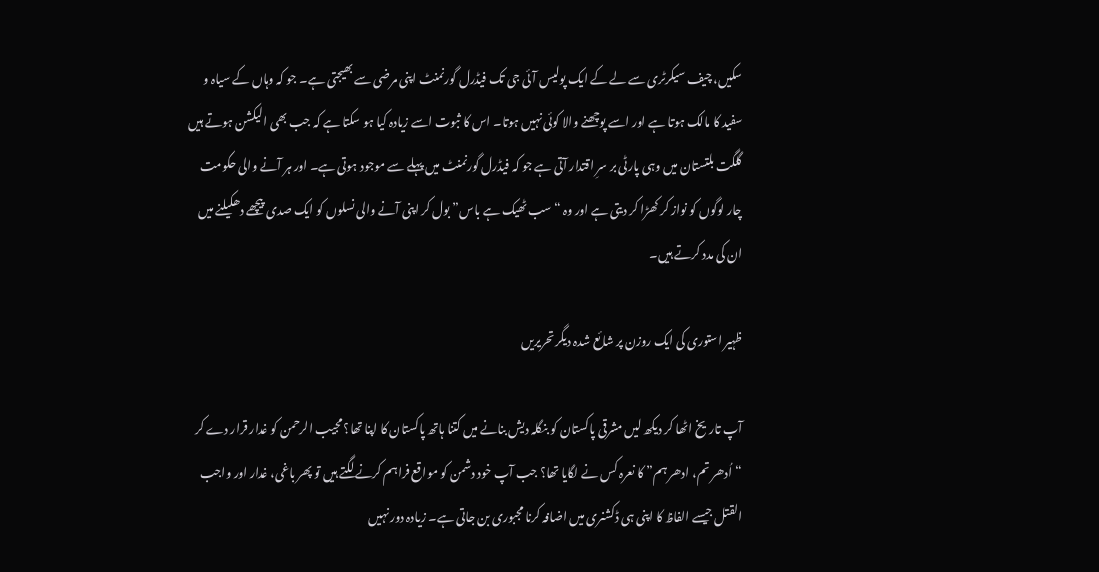سکیں، چیف سیکرٹری سے لے کے ایک پولیس آئی جی تک فیڈرل گورنمنٹ اپنی مرضی سے بھیجتی ہے۔ جو کہ وہاں کے سیاہ و سفید کا مالک ہوتا ہے اور اسے پوچھنے والا کوئی نہیں ہوتا۔ اس کا ثبوت اسے زیادہ کیا ہو سکتا ہے کہ جب بھی الیکشن ہوتے ہیں گلگت بلتستان میں وہی پارٹی بر سرِ اقتدار آتی ہے جو کہ فیڈرل گورنمنٹ میں پہلے سے موجود ہوتی ہے۔ اور ہر آنے والی حکومت چار لوگوں کو نواز کر کھڑا کر دیتی ہے اور وہ “سب ٹھیک ہے باس” بول کر اپنی آنے والی نسلوں کو ایک صدی پیچھے دھکیلنے میں ان کی مدد کرتے ہیں۔

ظہیر استوری کی ایک روزن پر شائع شدہ دیگر تحریریں

آپ تاریخ اٹھا کر دیکھ لیں مشرقی پاکستان کو بنگلہ دیش بنانے میں کتنا ہاتھ پاکستان کا اپنا تھا؟ مجیب الرحمن کو غدار قرار دے کر “اُدھر تم، ادھر ہم” کا نعرہ کس نے لگایا تھا؟ جب آپ خود دشمن کو مواقع فراہم کرنے لگتے ہیں تو پھر باغی، غدار اور واجب القتل جیسے الفاظ کا اپنی ہی ڈکشنری میں اضافہ کرنا مجبوری بن جاتی ہے۔ زیادہ دور نہیں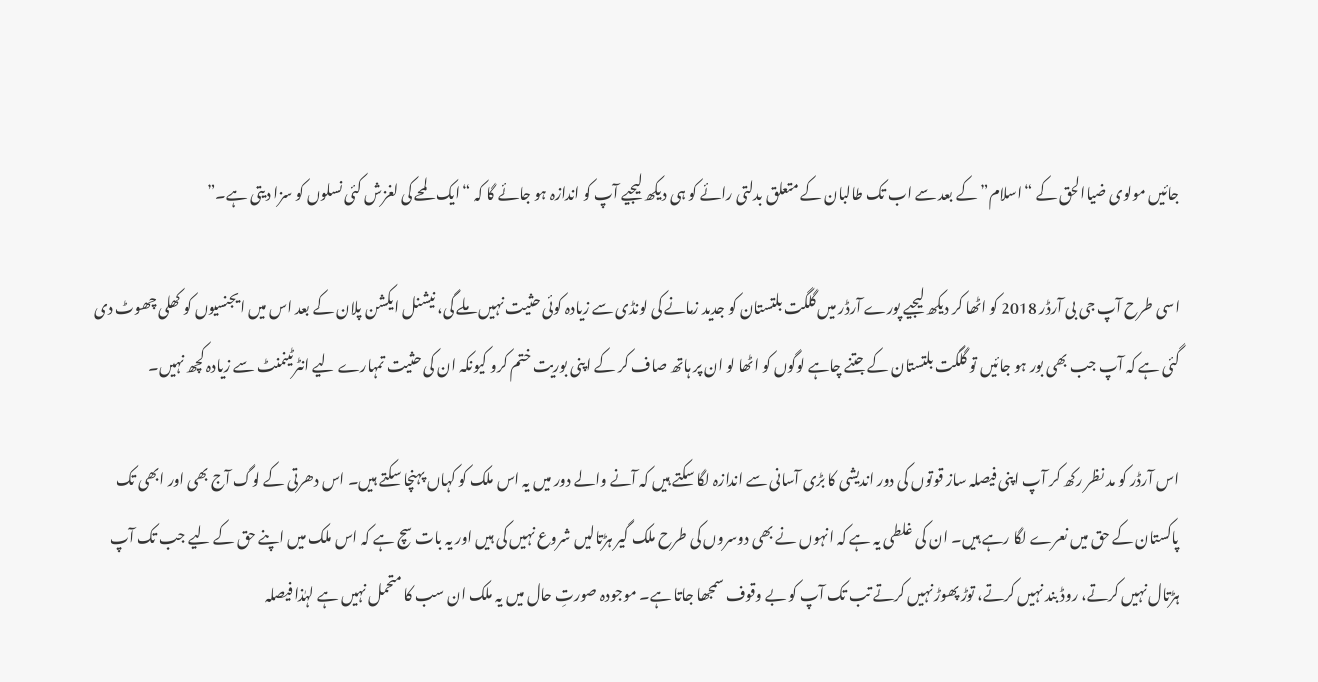جائیں مولوی ضیاالحق کے “اسلام” کے بعد سے اب تک طالبان کے متعلق بدلتی رائے کو ہی دیکھ لیجیے آپ کو اندازہ ہو جائے گا کہ “ایک لمحے کی لغزش کئی نسلوں کو سزا دیتی ہے۔”

اسی طرح آپ جی بی آرڈر 2018 کو اٹھا کر دیکھ لیجیے پورے آرڈر میں گلگت بلتستان کو جدید زمانے کی لونڈی سے زیادہ کوئی حثیت نہیں ملے گی، نیشنل ایکشن پلان کے بعد اس میں ایجنسیوں کو کھلی چھوٹ دی گئی ہے کہ آپ جب بھی بور ہو جائیں تو گلگت بلتستان کے جتنے چاہے لوگوں کو اٹھا لو ان پر ہاتھ صاف کر کے اپنی بوریت ختم کرو کیونکہ ان کی حثیت تمہارے لیے انٹرٹینمنٹ سے زیادہ کچھ نہیں۔

اس آرڈر کو مد نظر رکھ کر آپ اپنی فیصلہ ساز قوتوں کی دور اندیشی کا بڑی آسانی سے اندازہ لگا سکتے ہیں کہ آنے والے دور میں یہ اس ملک کو کہاں پہنچا سکتے ہیں۔ اس دھرتی کے لوگ آج بھی اور ابھی تک پاکستان کے حق میں نعرے لگا رہے ہیں۔ ان کی غلطی یہ ہے کہ انہوں نے بھی دوسروں کی طرح ملک گیر ہڑتالیں شروع نہیں کی ہیں اور یہ بات سچ ہے کہ اس ملک میں اپنے حق کے لیے جب تک آپ ہڑتال نہیں کرتے، روڈ بند نہیں کرتے، توڑ پھوڑ نہیں کرتے تب تک آپ کو بے وقوف سمجھا جاتا ہے۔ موجودہ صورتِ حال میں یہ ملک ان سب کا متحمل نہیں ہے لہٰذا فیصلہ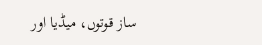ساز قوتوں، میڈیا اور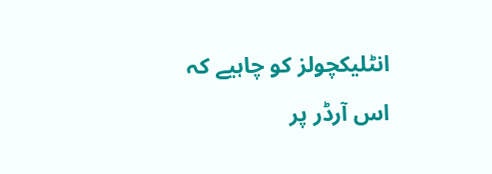انٹلیکچولز کو چاہیے کہ اس آرڈر پر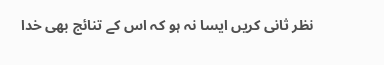نظر ثانی کریں ایسا نہ ہو کہ اس کے تنائج بھی خدا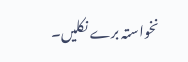نخواستہ برے نکلیں۔